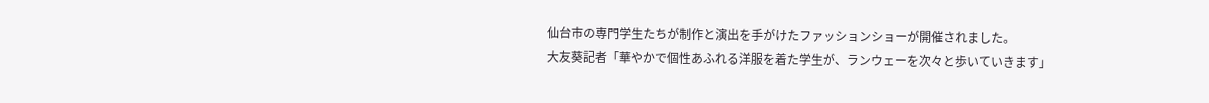仙台市の専門学生たちが制作と演出を手がけたファッションショーが開催されました。
大友葵記者「華やかで個性あふれる洋服を着た学生が、ランウェーを次々と歩いていきます」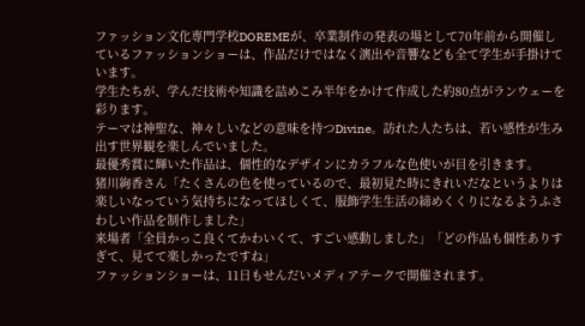ファッション文化専門学校DOREMEが、卒業制作の発表の場として70年前から開催しているファッションショーは、作品だけではなく演出や音響なども全て学生が手掛けています。
学生たちが、学んだ技術や知識を詰めこみ半年をかけて作成した約80点がランウェーを彩ります。
テーマは神聖な、神々しいなどの意味を持つDivine。訪れた人たちは、若い感性が生み出す世界観を楽しんでいました。
最優秀賞に輝いた作品は、個性的なデザインにカラフルな色使いが目を引きます。
猪川絢香さん「たくさんの色を使っているので、最初見た時にきれいだなというよりは楽しいなっていう気持ちになってほしくて、服飾学生生活の締めくくりになるようふさわしい作品を制作しました」
来場者「全員かっこ良くてかわいくて、すごい感動しました」「どの作品も個性ありすぎて、見てて楽しかったですね」
ファッションショーは、11日もせんだいメディアテークで開催されます。